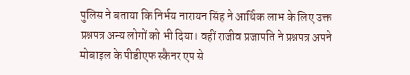पुलिस ने बताया कि निर्भय नारायन सिंह ने आर्थिक लाभ के लिए उक्त प्रश्नपत्र अन्य लोगों को भी दिया। वहीं राजीव प्रजापति ने प्रश्नपत्र अपने मोबाइल के पीडीएफ स्कैनर एप से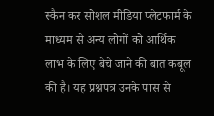स्कैन कर सोशल मीडिया प्लेटफार्म के माध्यम से अन्य लोगों को आर्थिक लाभ के लिए बेचे जाने की बात कबूल की है। यह प्रश्नपत्र उनके पास से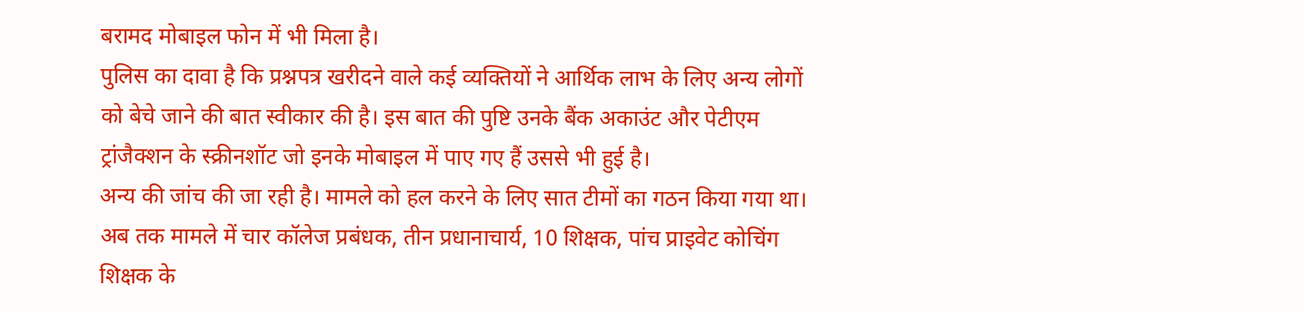बरामद मोबाइल फोन में भी मिला है।
पुलिस का दावा है कि प्रश्नपत्र खरीदने वाले कई व्यक्तियों ने आर्थिक लाभ के लिए अन्य लोगों को बेचे जाने की बात स्वीकार की है। इस बात की पुष्टि उनके बैंक अकाउंट और पेटीएम ट्रांजैक्शन के स्क्रीनशॉट जो इनके मोबाइल में पाए गए हैं उससे भी हुई है।
अन्य की जांच की जा रही है। मामले को हल करने के लिए सात टीमों का गठन किया गया था। अब तक मामले में चार कॉलेज प्रबंधक, तीन प्रधानाचार्य, 10 शिक्षक, पांच प्राइवेट कोचिंग शिक्षक के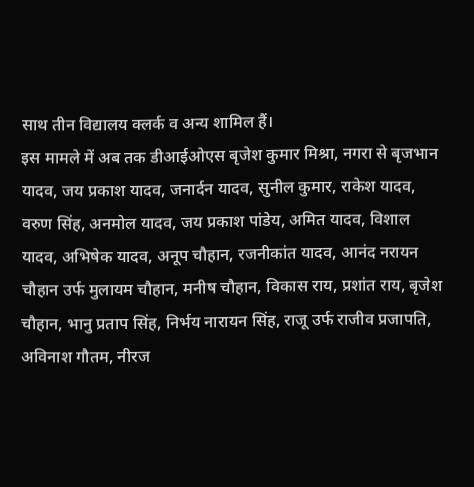साथ तीन विद्यालय क्लर्क व अन्य शामिल हैं।
इस मामले में अब तक डीआईओएस बृजेश कुमार मिश्रा, नगरा से बृजभान यादव, जय प्रकाश यादव, जनार्दन यादव, सुनील कुमार, राकेश यादव, वरुण सिंह, अनमोल यादव, जय प्रकाश पांडेय, अमित यादव, विशाल यादव, अभिषेक यादव, अनूप चौहान, रजनीकांत यादव, आनंद नरायन चौहान उर्फ मुलायम चौहान, मनीष चौहान, विकास राय, प्रशांत राय, बृजेश चौहान, भानु प्रताप सिंह, निर्भय नारायन सिंह, राजू उर्फ राजीव प्रजापति, अविनाश गौतम, नीरज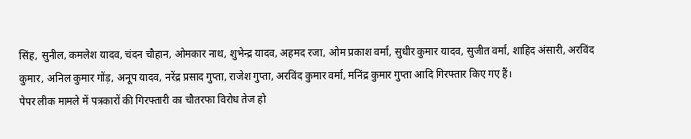सिंह, सुनील, कमलेश यादव, चंदन चौहान, ओमकार नाथ, शुभेन्द्र यादव, अहमद रजा, ओम प्रकाश वर्मा, सुधीर कुमार यादव, सुजीत वर्मा, शाहिद अंसारी, अरविंद कुमार, अनिल कुमार गोंड़, अनूप यादव, नरेंद्र प्रसाद गुप्ता, राजेश गुप्ता, अरविंद कुमार वर्मा, मनिंद्र कुमार गुप्ता आदि गिरफ्तार किए गए हैं।
पेपर लीक मामले में पत्रकारों की गिरफ्तारी का चौतरफा विरोध तेज हो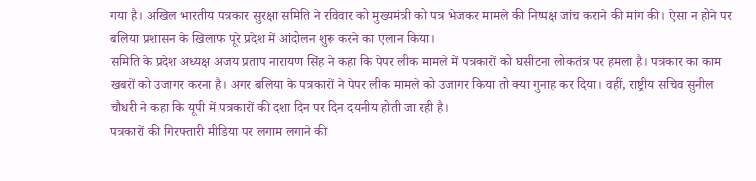गया है। अखिल भारतीय पत्रकार सुरक्षा समिति ने रविवार को मुख्यमंत्री को पत्र भेजकर मामले की निष्पक्ष जांच कराने की मांग की। ऐसा न होने पर बलिया प्रशासन के खिलाफ पूरे प्रदेश में आंदोलन शुरू करने का एलान किया।
समिति के प्रदेश अध्यक्ष अजय प्रताप नारायण सिंह ने कहा कि पेपर लीक मामले में पत्रकारों को घसीटना लोकतंत्र पर हमला है। पत्रकार का काम खबरों को उजागर करना है। अगर बलिया के पत्रकारों ने पेपर लीक मामले को उजागर किया तो क्या गुनाह कर दिया। वहीं, राष्ट्रीय सचिव सुनील चौधरी ने कहा कि यूपी में पत्रकारों की दशा दिन पर दिन दयनीय होती जा रही है।
पत्रकारों की गिरफ्तारी मीडिया पर लगाम लगाने की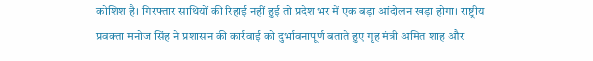कोशिश है। गिरफ्तार साथियों की रिहाई नहीं हुई तो प्रदेश भर में एक बड़ा आंदोलन खड़ा होगा। राष्ट्रीय प्रवक्ता मनोज सिंह ने प्रशासन की कार्रवाई को दुर्भावनापूर्ण बताते हुए गृह मंत्री अमित शाह और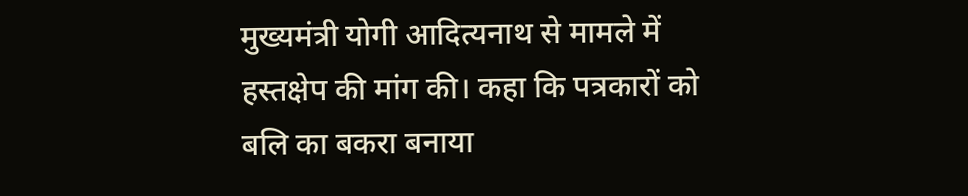मुख्यमंत्री योगी आदित्यनाथ से मामले में हस्तक्षेप की मांग की। कहा कि पत्रकारों को बलि का बकरा बनाया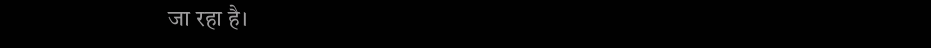जा रहा है।